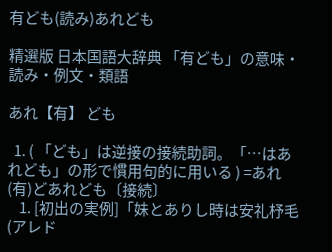有ども(読み)あれども

精選版 日本国語大辞典 「有ども」の意味・読み・例文・類語

あれ【有】 ども

  1. ( 「ども」は逆接の接続助詞。「…はあれども」の形で慣用句的に用いる ) =あれ(有)どあれども〔接続〕
    1. [初出の実例]「妹とありし時は安礼杼毛(アレド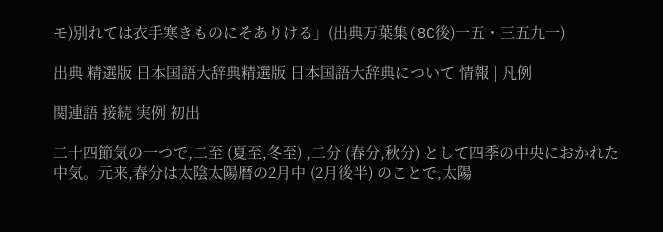モ)別れては衣手寒きものにそありける」(出典万葉集(8C後)一五・三五九一)

出典 精選版 日本国語大辞典精選版 日本国語大辞典について 情報 | 凡例

関連語 接続 実例 初出

二十四節気の一つで,二至 (夏至,冬至) ,二分 (春分,秋分) として四季の中央におかれた中気。元来,春分は太陰太陽暦の2月中 (2月後半) のことで,太陽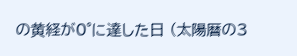の黄経が0°に達した日 (太陽暦の3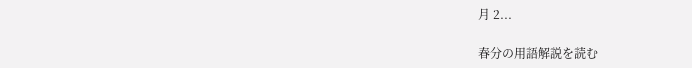月 2...

春分の用語解説を読む